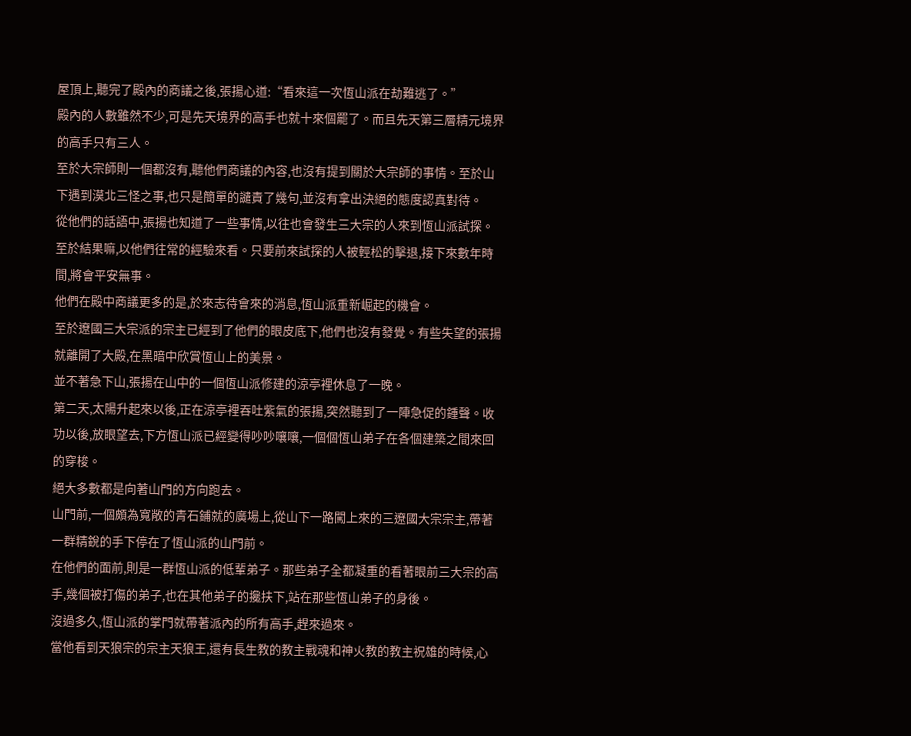屋頂上,聽完了殿內的商議之後,張揚心道:“看來這一次恆山派在劫難逃了。”
殿內的人數雖然不少,可是先天境界的高手也就十來個罷了。而且先天第三層精元境界的高手只有三人。
至於大宗師則一個都沒有,聽他們商議的內容,也沒有提到關於大宗師的事情。至於山下遇到漠北三怪之事,也只是簡單的譴責了幾句,並沒有拿出決絕的態度認真對待。
從他們的話語中,張揚也知道了一些事情,以往也會發生三大宗的人來到恆山派試探。至於結果嘛,以他們往常的經驗來看。只要前來試探的人被輕松的擊退,接下來數年時間,將會平安無事。
他們在殿中商議更多的是,於來志待會來的消息,恆山派重新崛起的機會。
至於遼國三大宗派的宗主已經到了他們的眼皮底下,他們也沒有發覺。有些失望的張揚就離開了大殿,在黑暗中欣賞恆山上的美景。
並不著急下山,張揚在山中的一個恆山派修建的涼亭裡休息了一晚。
第二天,太陽升起來以後,正在涼亭裡吞吐紫氣的張揚,突然聽到了一陣急促的鍾聲。收功以後,放眼望去,下方恆山派已經變得吵吵嚷嚷,一個個恆山弟子在各個建築之間來回的穿梭。
絕大多數都是向著山門的方向跑去。
山門前,一個頗為寬敞的青石鋪就的廣場上,從山下一路闖上來的三遼國大宗宗主,帶著一群精銳的手下停在了恆山派的山門前。
在他們的面前,則是一群恆山派的低輩弟子。那些弟子全都凝重的看著眼前三大宗的高手,幾個被打傷的弟子,也在其他弟子的攙扶下,站在那些恆山弟子的身後。
沒過多久,恆山派的掌門就帶著派內的所有高手,趕來過來。
當他看到天狼宗的宗主天狼王,還有長生教的教主戰魂和神火教的教主祝雄的時候,心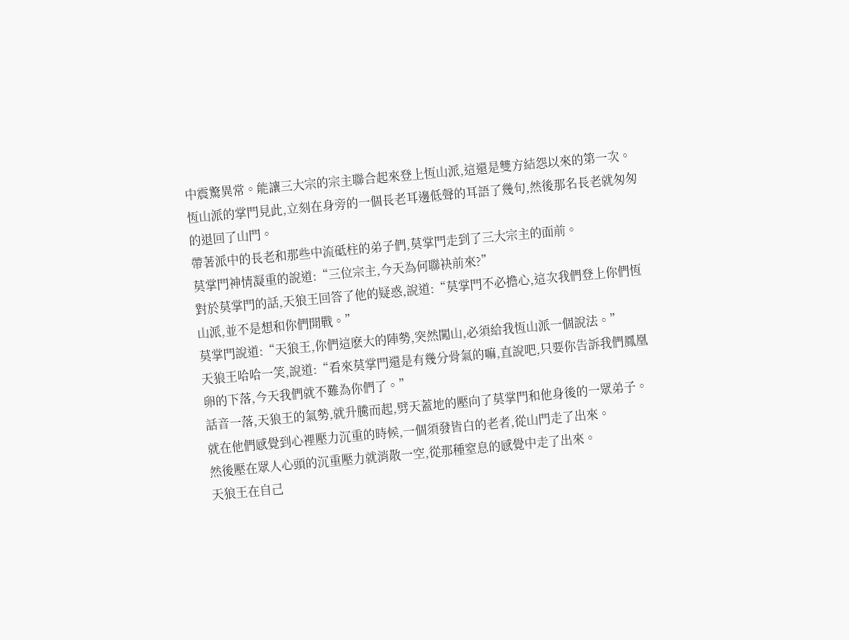中震驚異常。能讓三大宗的宗主聯合起來登上恆山派,這還是雙方結怨以來的第一次。
恆山派的掌門見此,立刻在身旁的一個長老耳邊低聲的耳語了幾句,然後那名長老就匆匆的退回了山門。
帶著派中的長老和那些中流砥柱的弟子們,莫掌門走到了三大宗主的面前。
莫掌門神情凝重的說道:“三位宗主,今天為何聯袂前來?”
對於莫掌門的話,天狼王回答了他的疑惑,說道:“莫掌門不必擔心,這次我們登上你們恆山派,並不是想和你們開戰。”
莫掌門說道:“天狼王,你們這麽大的陣勢,突然闖山,必須給我恆山派一個說法。”
天狼王哈哈一笑,說道:“看來莫掌門還是有幾分骨氣的嘛,直說吧,只要你告訴我們鳳凰卵的下落,今天我們就不難為你們了。”
話音一落,天狼王的氣勢,就升騰而起,劈天蓋地的壓向了莫掌門和他身後的一眾弟子。
就在他們感覺到心裡壓力沉重的時候,一個須發皆白的老者,從山門走了出來。
然後壓在眾人心頭的沉重壓力就消散一空,從那種窒息的感覺中走了出來。
天狼王在自己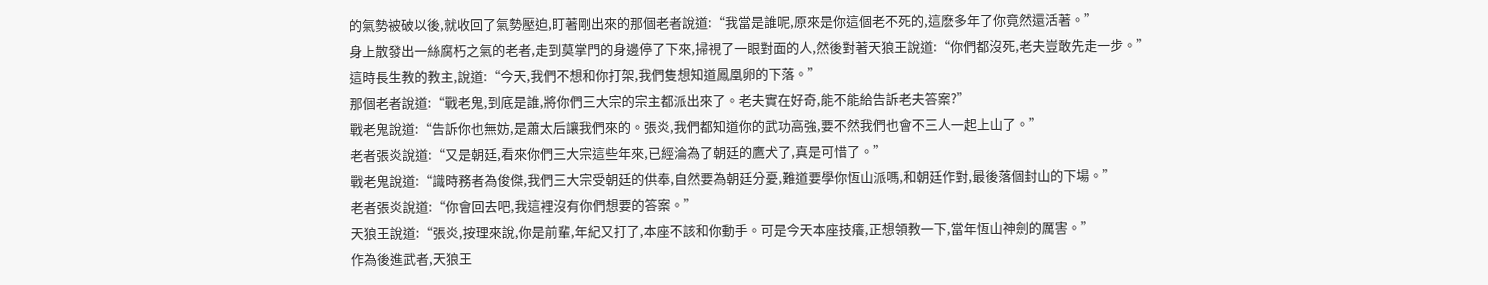的氣勢被破以後,就收回了氣勢壓迫,盯著剛出來的那個老者說道:“我當是誰呢,原來是你這個老不死的,這麽多年了你竟然還活著。”
身上散發出一絲腐朽之氣的老者,走到莫掌門的身邊停了下來,掃視了一眼對面的人,然後對著天狼王說道:“你們都沒死,老夫豈敢先走一步。”
這時長生教的教主,說道:“今天,我們不想和你打架,我們隻想知道鳳凰卵的下落。”
那個老者說道:“戰老鬼,到底是誰,將你們三大宗的宗主都派出來了。老夫實在好奇,能不能給告訴老夫答案?”
戰老鬼說道:“告訴你也無妨,是蕭太后讓我們來的。張炎,我們都知道你的武功高強,要不然我們也會不三人一起上山了。”
老者張炎說道:“又是朝廷,看來你們三大宗這些年來,已經淪為了朝廷的鷹犬了,真是可惜了。”
戰老鬼說道:“識時務者為俊傑,我們三大宗受朝廷的供奉,自然要為朝廷分憂,難道要學你恆山派嗎,和朝廷作對,最後落個封山的下場。”
老者張炎說道:“你會回去吧,我這裡沒有你們想要的答案。”
天狼王說道:“張炎,按理來說,你是前輩,年紀又打了,本座不該和你動手。可是今天本座技癢,正想領教一下,當年恆山神劍的厲害。”
作為後進武者,天狼王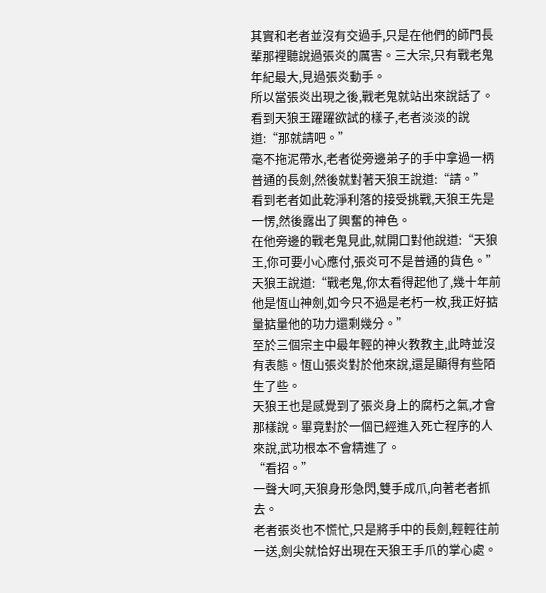其實和老者並沒有交過手,只是在他們的師門長輩那裡聽說過張炎的厲害。三大宗,只有戰老鬼年紀最大,見過張炎動手。
所以當張炎出現之後,戰老鬼就站出來說話了。
看到天狼王躍躍欲試的樣子,老者淡淡的說道:“那就請吧。”
毫不拖泥帶水,老者從旁邊弟子的手中拿過一柄普通的長劍,然後就對著天狼王說道:“請。”
看到老者如此乾淨利落的接受挑戰,天狼王先是一愣,然後露出了興奮的神色。
在他旁邊的戰老鬼見此,就開口對他說道:“天狼王,你可要小心應付,張炎可不是普通的貨色。”
天狼王說道:“戰老鬼,你太看得起他了,幾十年前他是恆山神劍,如今只不過是老朽一枚,我正好掂量掂量他的功力還剩幾分。”
至於三個宗主中最年輕的神火教教主,此時並沒有表態。恆山張炎對於他來說,還是顯得有些陌生了些。
天狼王也是感覺到了張炎身上的腐朽之氣,才會那樣說。畢竟對於一個已經進入死亡程序的人來說,武功根本不會精進了。
“看招。”
一聲大呵,天狼身形急閃,雙手成爪,向著老者抓去。
老者張炎也不慌忙,只是將手中的長劍,輕輕往前一送,劍尖就恰好出現在天狼王手爪的掌心處。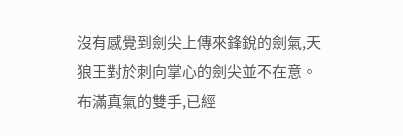沒有感覺到劍尖上傳來鋒銳的劍氣,天狼王對於刺向掌心的劍尖並不在意。布滿真氣的雙手,已經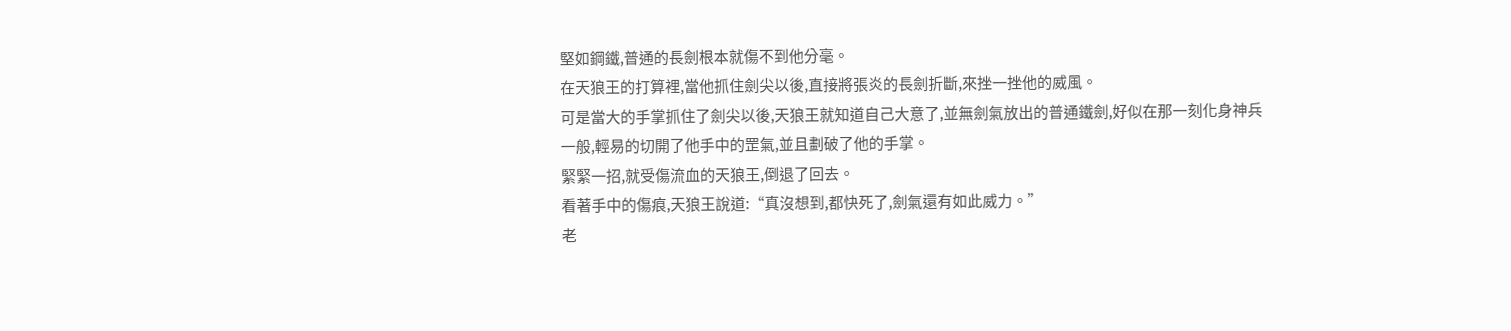堅如鋼鐵,普通的長劍根本就傷不到他分毫。
在天狼王的打算裡,當他抓住劍尖以後,直接將張炎的長劍折斷,來挫一挫他的威風。
可是當大的手掌抓住了劍尖以後,天狼王就知道自己大意了,並無劍氣放出的普通鐵劍,好似在那一刻化身神兵一般,輕易的切開了他手中的罡氣,並且劃破了他的手掌。
緊緊一招,就受傷流血的天狼王,倒退了回去。
看著手中的傷痕,天狼王說道:“真沒想到,都快死了,劍氣還有如此威力。”
老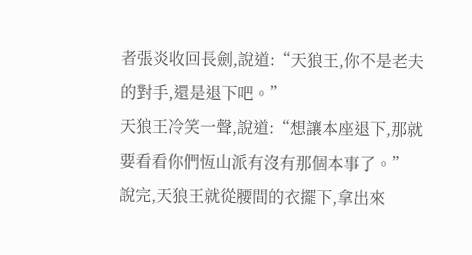者張炎收回長劍,說道:“天狼王,你不是老夫的對手,還是退下吧。”
天狼王冷笑一聲,說道:“想讓本座退下,那就要看看你們恆山派有沒有那個本事了。”
說完,天狼王就從腰間的衣擺下,拿出來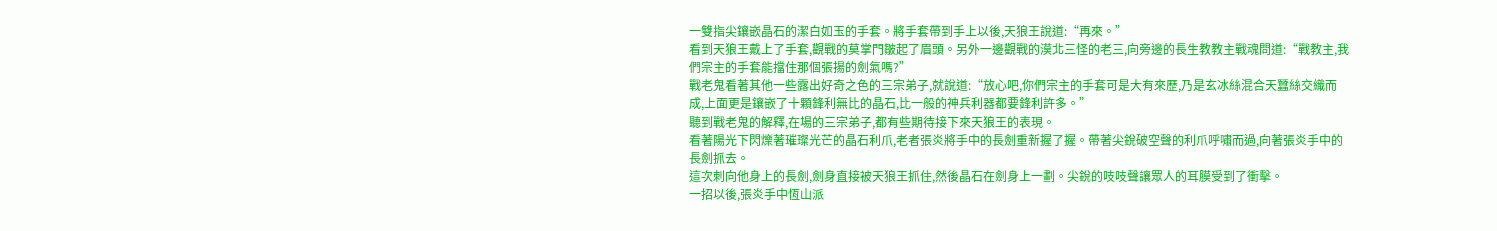一雙指尖鑲嵌晶石的潔白如玉的手套。將手套帶到手上以後,天狼王說道:“再來。”
看到天狼王戴上了手套,觀戰的莫掌門皺起了眉頭。另外一邊觀戰的漠北三怪的老三,向旁邊的長生教教主戰魂問道:“戰教主,我們宗主的手套能擋住那個張揚的劍氣嗎?”
戰老鬼看著其他一些露出好奇之色的三宗弟子,就說道:“放心吧,你們宗主的手套可是大有來歷,乃是玄冰絲混合天蠶絲交織而成,上面更是鑲嵌了十顆鋒利無比的晶石,比一般的神兵利器都要鋒利許多。”
聽到戰老鬼的解釋,在場的三宗弟子,都有些期待接下來天狼王的表現。
看著陽光下閃爍著璀璨光芒的晶石利爪,老者張炎將手中的長劍重新握了握。帶著尖銳破空聲的利爪呼嘯而過,向著張炎手中的長劍抓去。
這次刺向他身上的長劍,劍身直接被天狼王抓住,然後晶石在劍身上一劃。尖銳的吱吱聲讓眾人的耳膜受到了衝擊。
一招以後,張炎手中恆山派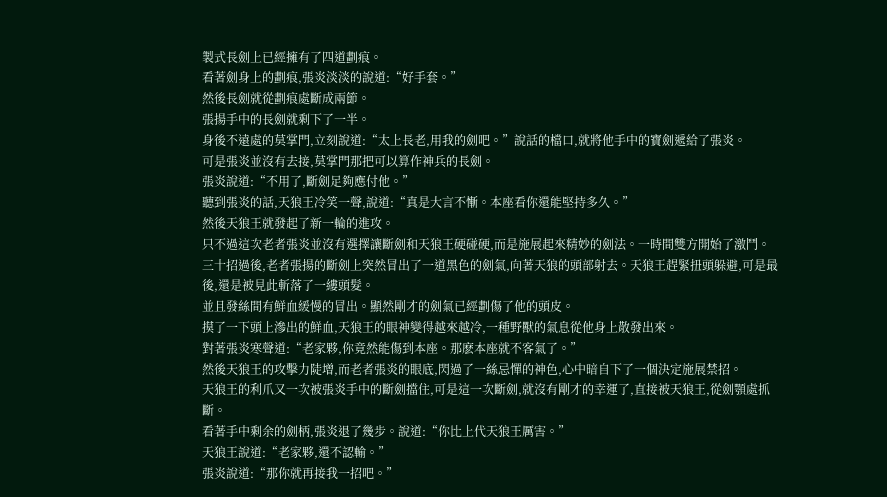製式長劍上已經擁有了四道劃痕。
看著劍身上的劃痕,張炎淡淡的說道:“好手套。”
然後長劍就從劃痕處斷成兩節。
張揚手中的長劍就剩下了一半。
身後不遠處的莫掌門,立刻說道:“太上長老,用我的劍吧。”說話的檔口,就將他手中的寶劍遞給了張炎。
可是張炎並沒有去接,莫掌門那把可以算作神兵的長劍。
張炎說道:“不用了,斷劍足夠應付他。”
聽到張炎的話,天狼王冷笑一聲,說道:“真是大言不慚。本座看你還能堅持多久。”
然後天狼王就發起了新一輪的進攻。
只不過這次老者張炎並沒有選擇讓斷劍和天狼王硬碰硬,而是施展起來精妙的劍法。一時間雙方開始了激鬥。
三十招過後,老者張揚的斷劍上突然冒出了一道黑色的劍氣,向著天狼的頭部射去。天狼王趕緊扭頭躲避,可是最後,還是被見此斬落了一縷頭髮。
並且發絲間有鮮血緩慢的冒出。顯然剛才的劍氣已經劃傷了他的頭皮。
摸了一下頭上滲出的鮮血,天狼王的眼神變得越來越冷,一種野獸的氣息從他身上散發出來。
對著張炎寒聲道:“老家夥,你竟然能傷到本座。那麽本座就不客氣了。”
然後天狼王的攻擊力陡增,而老者張炎的眼底,閃過了一絲忌憚的神色,心中暗自下了一個決定施展禁招。
天狼王的利爪又一次被張炎手中的斷劍擋住,可是這一次斷劍,就沒有剛才的幸運了,直接被天狼王,從劍顎處抓斷。
看著手中剩余的劍柄,張炎退了幾步。說道:“你比上代天狼王厲害。”
天狼王說道:“老家夥,還不認輸。”
張炎說道:“那你就再接我一招吧。”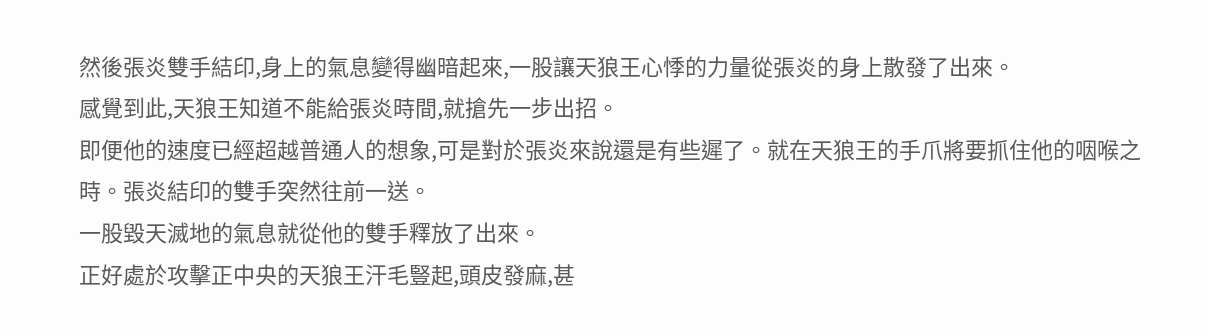然後張炎雙手結印,身上的氣息變得幽暗起來,一股讓天狼王心悸的力量從張炎的身上散發了出來。
感覺到此,天狼王知道不能給張炎時間,就搶先一步出招。
即便他的速度已經超越普通人的想象,可是對於張炎來說還是有些遲了。就在天狼王的手爪將要抓住他的咽喉之時。張炎結印的雙手突然往前一送。
一股毀天滅地的氣息就從他的雙手釋放了出來。
正好處於攻擊正中央的天狼王汗毛豎起,頭皮發麻,甚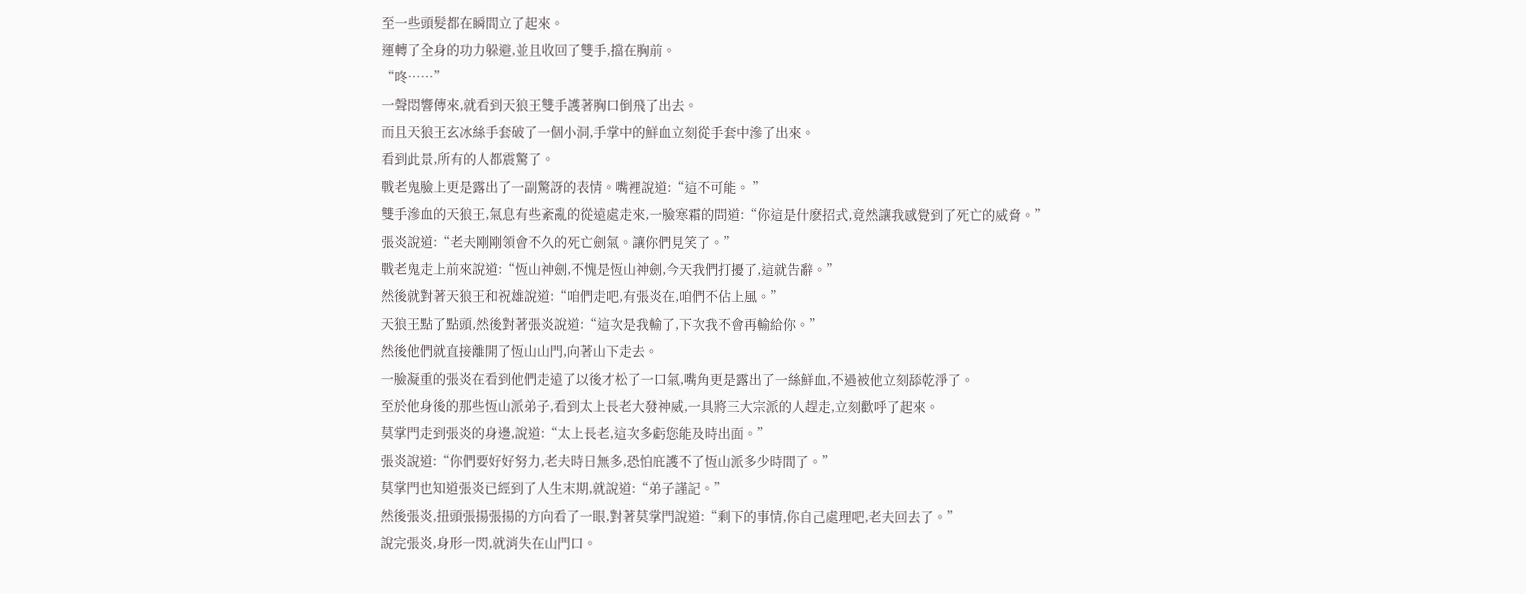至一些頭髮都在瞬間立了起來。
運轉了全身的功力躲避,並且收回了雙手,擋在胸前。
“咚……”
一聲悶響傳來,就看到天狼王雙手護著胸口倒飛了出去。
而且天狼王玄冰絲手套破了一個小洞,手掌中的鮮血立刻從手套中滲了出來。
看到此景,所有的人都震驚了。
戰老鬼臉上更是露出了一副驚訝的表情。嘴裡說道:“這不可能。 ”
雙手滲血的天狼王,氣息有些紊亂的從遠處走來,一臉寒霜的問道:“你這是什麽招式,竟然讓我感覺到了死亡的威脅。”
張炎說道:“老夫剛剛領會不久的死亡劍氣。讓你們見笑了。”
戰老鬼走上前來說道:“恆山神劍,不愧是恆山神劍,今天我們打擾了,這就告辭。”
然後就對著天狼王和祝雄說道:“咱們走吧,有張炎在,咱們不佔上風。”
天狼王點了點頭,然後對著張炎說道:“這次是我輸了,下次我不會再輸給你。”
然後他們就直接離開了恆山山門,向著山下走去。
一臉凝重的張炎在看到他們走遠了以後才松了一口氣,嘴角更是露出了一絲鮮血,不過被他立刻舔乾淨了。
至於他身後的那些恆山派弟子,看到太上長老大發神威,一具將三大宗派的人趕走,立刻歡呼了起來。
莫掌門走到張炎的身邊,說道:“太上長老,這次多虧您能及時出面。”
張炎說道:“你們要好好努力,老夫時日無多,恐怕庇護不了恆山派多少時間了。”
莫掌門也知道張炎已經到了人生末期,就說道:“弟子謹記。”
然後張炎,扭頭張揚張揚的方向看了一眼,對著莫掌門說道:“剩下的事情,你自己處理吧,老夫回去了。”
說完張炎,身形一閃,就消失在山門口。